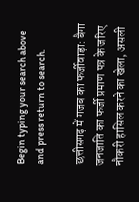Begin typing your search above and press return to search.

छत्तीसगढ़ में गजब का फर्जीवाड़ा: बैगा जनजाति का फर्जी प्रमाण पत्र के जरिए नौकरी हासिल करने का खेला, असली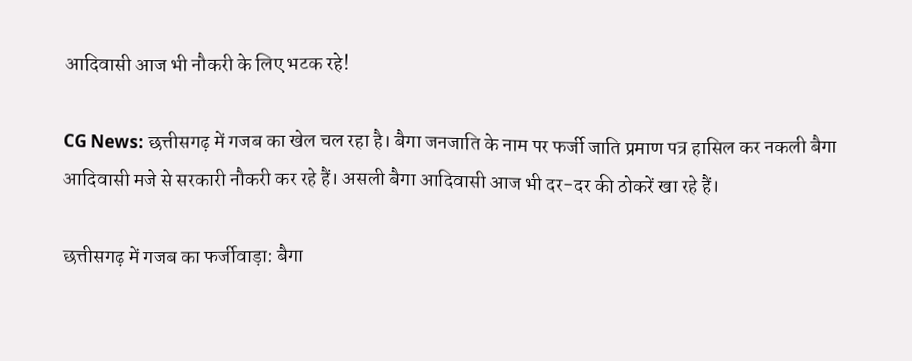आदिवासी आज भी नौकरी के लिए भटक रहे!

CG News: छत्तीसगढ़ में गजब का खेल चल रहा है। बैगा जनजाति के नाम पर फर्जी जाति प्रमाण पत्र हासिल कर नकली बैगा आदिवासी मजे से सरकारी नौकरी कर रहे हैं। असली बैगा आदिवासी आज भी दर-दर की ठोकरें खा रहे हैं।

छत्तीसगढ़ में गजब का फर्जीवाड़ा: बैगा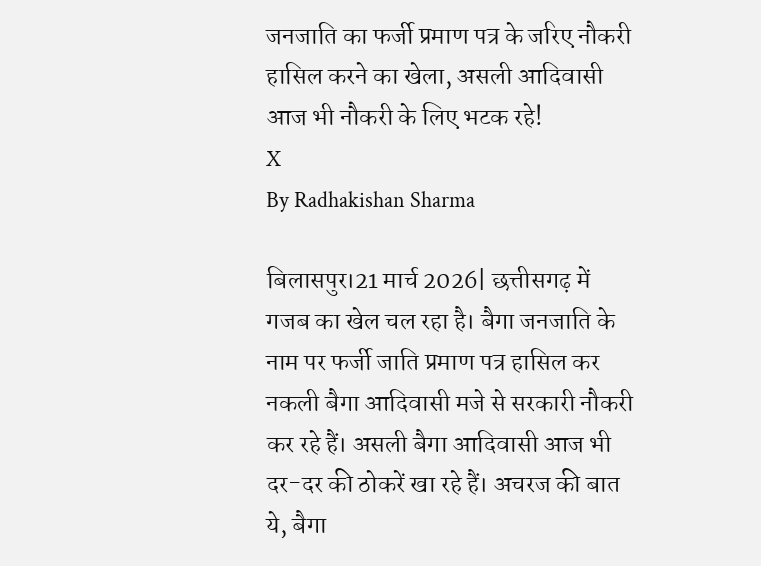जनजाति का फर्जी प्रमाण पत्र के जरिए नौकरी हासिल करने का खेला, असली आदिवासी आज भी नौकरी के लिए भटक रहे!
X
By Radhakishan Sharma

बिलासपुर।21 मार्च 2026| छत्तीसगढ़ में गजब का खेल चल रहा है। बैगा जनजाति के नाम पर फर्जी जाति प्रमाण पत्र हासिल कर नकली बैगा आदिवासी मजे से सरकारी नौकरी कर रहे हैं। असली बैगा आदिवासी आज भी दर-दर की ठोकरें खा रहे हैं। अचरज की बात ये, बैगा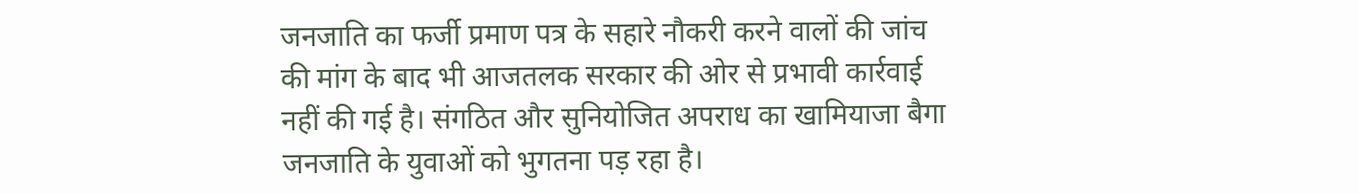जनजाति का फर्जी प्रमाण पत्र के सहारे नौकरी करने वालों की जांच की मांग के बाद भी आजतलक सरकार की ओर से प्रभावी कार्रवाई नहीं की गई है। संगठित और सुनियोजित अपराध का खामियाजा बैगा जनजाति के युवाओं को भुगतना पड़ रहा है।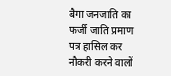बैगा जनजाति का फर्जी जाति प्रमाण पत्र हासिल कर नौकरी करने वालों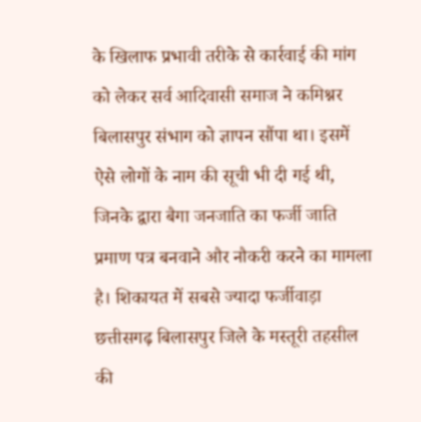के खिलाफ प्रभावी तरीके से कार्रवाई की मांग को लेकर सर्व आदिवासी समाज ने कमिश्नर बिलासपुर संभाग को ज्ञापन सौंपा था। इसमें ऐसे लोगों के नाम की सूची भी दी गई थी, जिनके द्वारा बैगा जनजाति का फर्जी जाति प्रमाण पत्र बनवाने और नौकरी करने का मामला है। शिकायत में सबसे ज्यादा फर्जीवाड़ा छत्तीसगढ़ बिलासपुर जिले के मस्तूरी तहसील की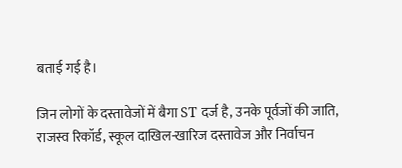बताई गई है।

जिन लोगों के दस्तावेजों में बैगा ST दर्ज है, उनके पूर्वजों की जाति, राजस्व रिकॉर्ड, स्कूल दाखिल-खारिज दस्तावेज और निर्वाचन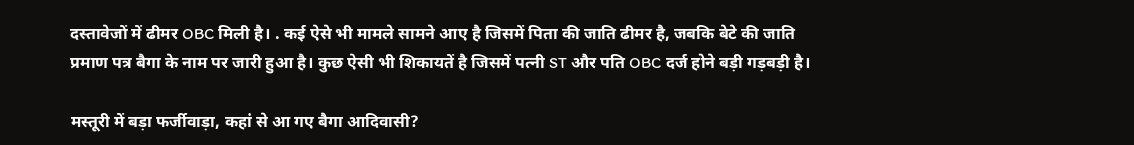दस्तावेजों में ढीमर OBC मिली है। . कई ऐसे भी मामले सामने आए है जिसमें पिता की जाति ढीमर है, जबकि बेटे की जाति प्रमाण पत्र बैगा के नाम पर जारी हुआ है। कुछ ऐसी भी शिकायतें है जिसमें पत्नी ST और पति OBC दर्ज होने बड़ी गड़बड़ी है।

मस्तूरी में बड़ा फर्जीवाड़ा, कहां से आ गए बैगा आदिवासी?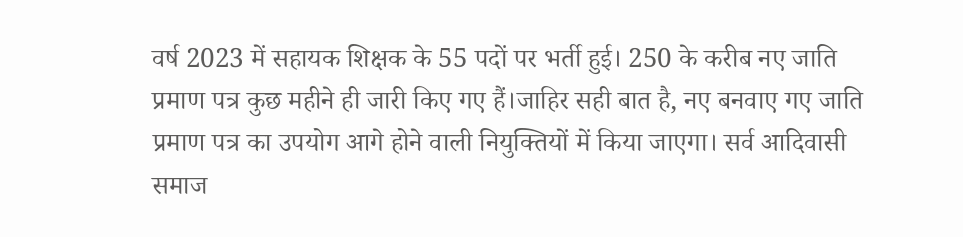वर्ष 2023 में सहायक शिक्षक के 55 पदों पर भर्ती हुई। 250 के करीब नए जाति प्रमाण पत्र कुछ महीने ही जारी किए गए हैं।जाहिर सही बात है, नए बनवाए गए जाति प्रमाण पत्र का उपयोग आगे होने वाली नियुक्तियों में किया जाएगा। सर्व आदिवासी समाज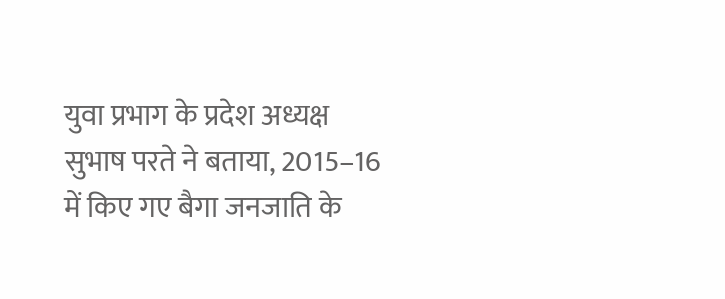युवा प्रभाग के प्रदेश अध्यक्ष सुभाष परते ने बताया, 2015–16 में किए गए बैगा जनजाति के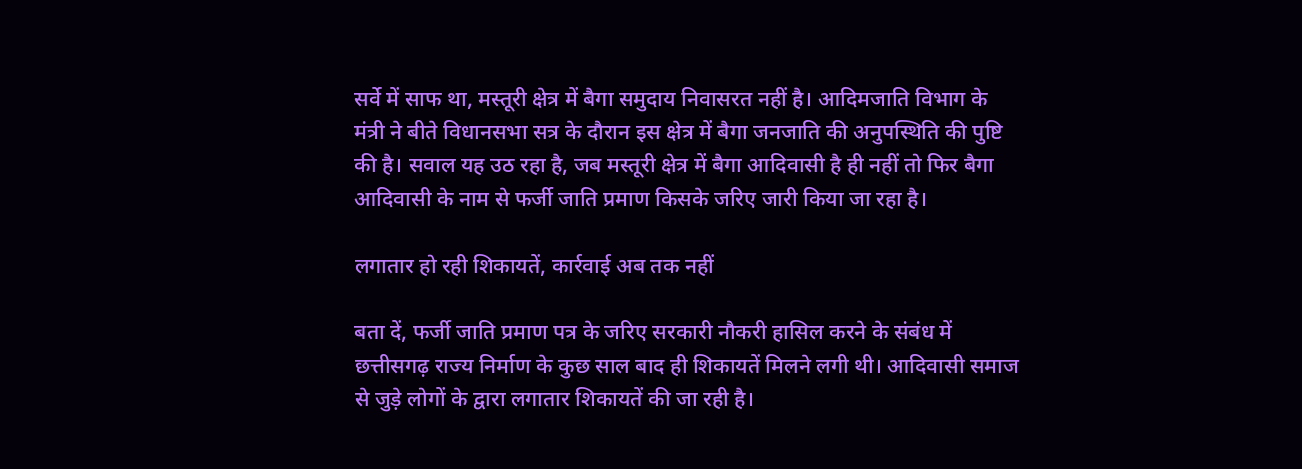सर्वे में साफ था, मस्तूरी क्षेत्र में बैगा समुदाय निवासरत नहीं है। आदिमजाति विभाग के मंत्री ने बीते विधानसभा सत्र के दौरान इस क्षेत्र में बैगा जनजाति की अनुपस्थिति की पुष्टि की है। सवाल यह उठ रहा है, जब मस्तूरी क्षेत्र में बैगा आदिवासी है ही नहीं तो फिर बैगा आदिवासी के नाम से फर्जी जाति प्रमाण किसके जरिए जारी किया जा रहा है।

लगातार हो रही शिकायतें, कार्रवाई अब तक नहीं

बता दें, फर्जी जाति प्रमाण पत्र के जरिए सरकारी नौकरी हासिल करने के संबंध में छत्तीसगढ़ राज्य निर्माण के कुछ साल बाद ही शिकायतें मिलने लगी थी। आदिवासी समाज से जुड़े लोगों के द्वारा लगातार शिकायतें की जा रही है।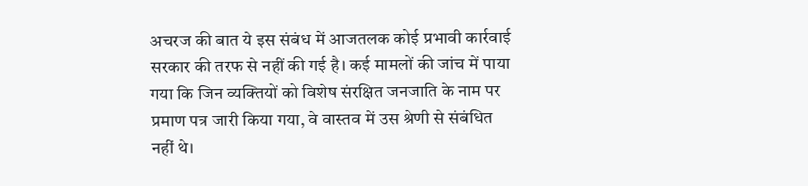अचरज की बात ये इस संबंध में आजतलक कोई प्रभावी कार्रवाई सरकार की तरफ से नहीं की गई है। कई मामलों की जांच में पाया गया कि जिन व्यक्तियों को विशेष संरक्षित जनजाति के नाम पर प्रमाण पत्र जारी किया गया, वे वास्तव में उस श्रेणी से संबंधित नहीं थे।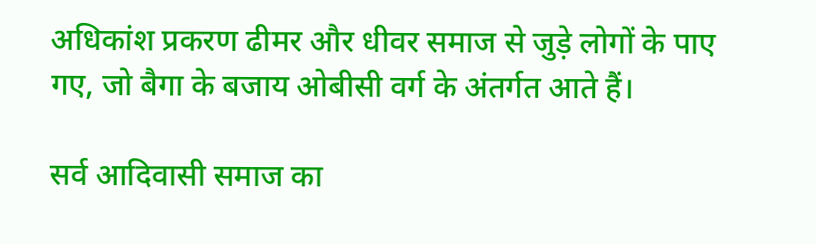अधिकांश प्रकरण ढीमर और धीवर समाज से जुड़े लोगों के पाए गए, जो बैगा के बजाय ओबीसी वर्ग के अंतर्गत आते हैं।

सर्व आदिवासी समाज का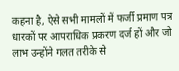कहना है, ऐसे सभी मामलों में फर्जी प्रमाण पत्र धारकों पर आपराधिक प्रकरण दर्ज हों और जो लाभ उन्होंने गलत तरीके से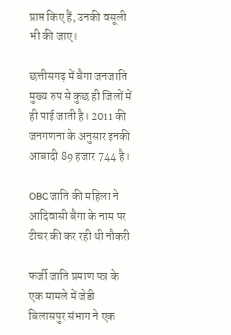प्राप्त किए हैं, उनकी वसूली भी की जाए।

छत्तीसगढ़ में बैगा जनजाति मुख्य रुप से कुछ ही जिलों में ही पाई जाती है। 2011 की जनगणना के अनुसार इनकी आबादी 89 हजार 744 है।

OBC जाति की महिला ने आदिवासी बैगा के नाम पर टीचर की कर रही थी नौकरी

फर्जी जाति प्रमाण पत्र के एक मामले में जेडी बिलासपुर संभाग ने एक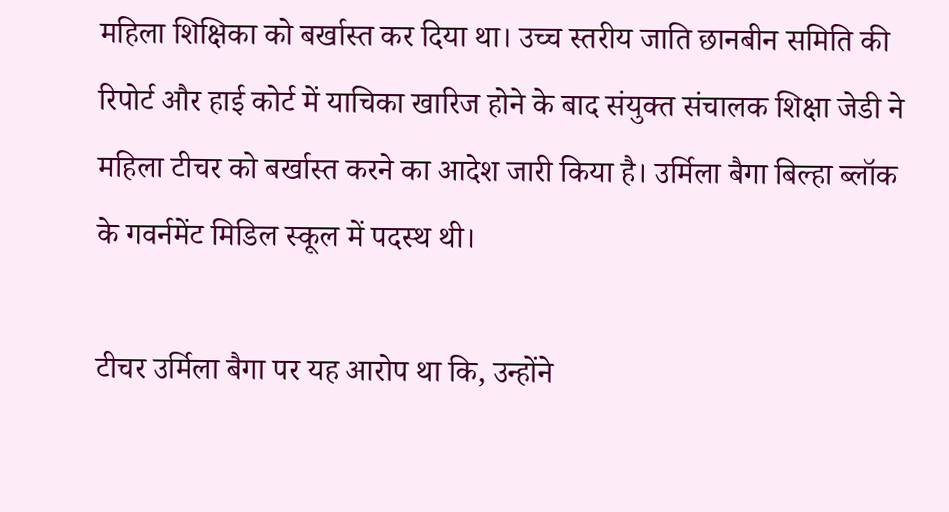महिला शिक्षिका को बर्खास्त कर दिया था। उच्च स्तरीय जाति छानबीन समिति की रिपोर्ट और हाई कोर्ट में याचिका खारिज होने के बाद संयुक्त संचालक शिक्षा जेडी ने महिला टीचर को बर्खास्त करने का आदेश जारी किया है। उर्मिला बैगा बिल्हा ब्लॉक के गवर्नमेंट मिडिल स्कूल में पदस्थ थी।

टीचर उर्मिला बैगा पर यह आरोप था कि, उन्होंने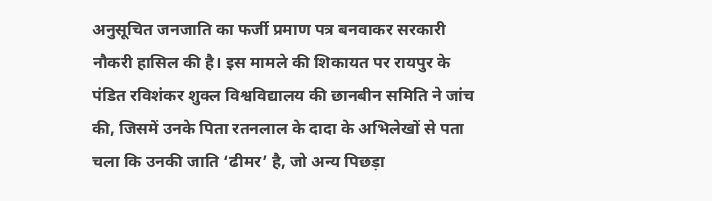अनुसूचित जनजाति का फर्जी प्रमाण पत्र बनवाकर सरकारी नौकरी हासिल की है। इस मामले की शिकायत पर रायपुर के पंडित रविशंकर शुक्ल विश्वविद्यालय की छानबीन समिति ने जांच की, जिसमें उनके पिता रतनलाल के दादा के अभिलेखों से पता चला कि उनकी जाति ‘ढीमर’ है, जो अन्य पिछड़ा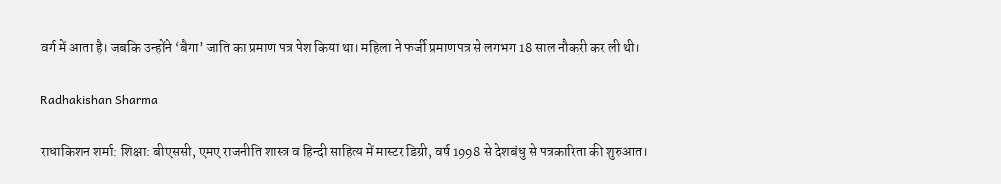वर्ग में आता है। जबकि उन्होंने ‘बैगा’ जाति का प्रमाण पत्र पेश किया था। महिला ने फर्जी प्रमाणपत्र से लगभग 18 साल नौकरी कर ली थी।

Radhakishan Sharma

राधाकिशन शर्मा: शिक्षा: बीएससी, एमए राजनीति शास्त्र व हिन्दी साहित्य में मास्टर डिग्री, वर्ष 1998 से देशबंधु से पत्रकारिता की शुरुआत।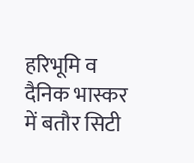हरिभूमि व दैनिक भास्कर में बतौर सिटी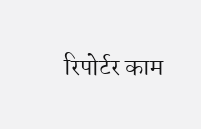रिपोर्टर काम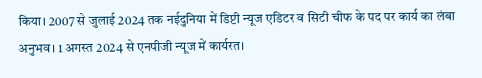किया। 2007 से जुलाई 2024 तक नईदुनिया में डिप्टी न्यूज एडिटर व सिटी चीफ के पद पर कार्य का लंबा अनुभव। 1 अगस्त 2024 से एनपीजी न्यूज में कार्यरत।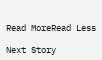Read MoreRead Less

Next Story